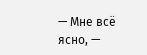— Мне всё ясно, —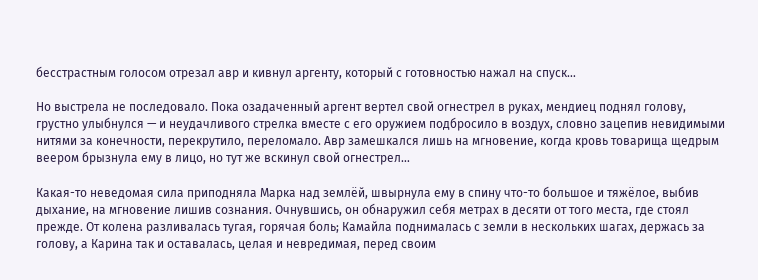бесстрастным голосом отрезал авр и кивнул аргенту, который с готовностью нажал на спуск…

Но выстрела не последовало. Пока озадаченный аргент вертел свой огнестрел в руках, мендиец поднял голову, грустно улыбнулся — и неудачливого стрелка вместе с его оружием подбросило в воздух, словно зацепив невидимыми нитями за конечности, перекрутило, переломало. Авр замешкался лишь на мгновение, когда кровь товарища щедрым веером брызнула ему в лицо, но тут же вскинул свой огнестрел…

Какая-то неведомая сила приподняла Марка над землёй, швырнула ему в спину что-то большое и тяжёлое, выбив дыхание, на мгновение лишив сознания. Очнувшись, он обнаружил себя метрах в десяти от того места, где стоял прежде. От колена разливалась тугая, горячая боль; Камайла поднималась с земли в нескольких шагах, держась за голову, а Карина так и оставалась, целая и невредимая, перед своим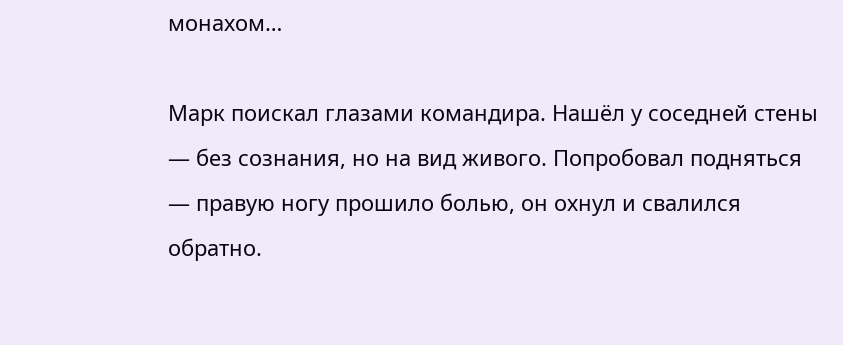монахом…

Марк поискал глазами командира. Нашёл у соседней стены — без сознания, но на вид живого. Попробовал подняться — правую ногу прошило болью, он охнул и свалился обратно.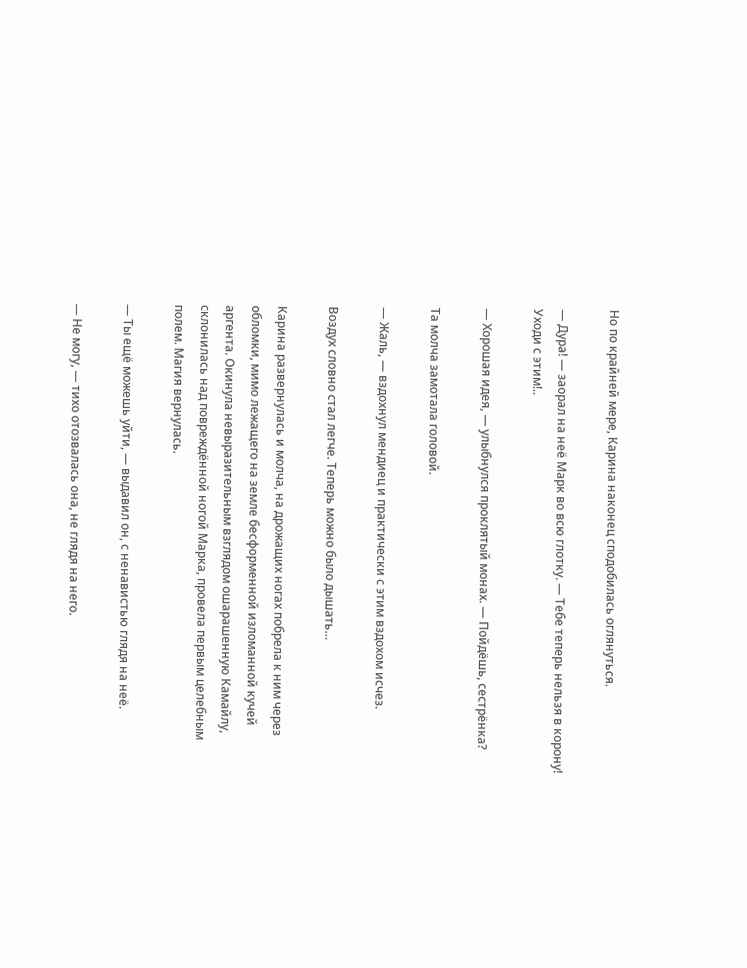Но по крайней мере, Карина наконец сподобилась оглянуться.

— Дура! — заорал на неё Марк во всю глотку. — Тебе теперь нельзя в корону! Уходи с этим!..

— Хорошая идея, — улыбнулся проклятый монах. — Пойдёшь, сестрёнка?

Та молча замотала головой.

— Жаль, — вздохнул мендиец и практически с этим вздохом исчез.

Воздух словно стал легче. Теперь можно было дышать…

Карина развернулась и молча, на дрожащих ногах побрела к ним через обломки, мимо лежащего на земле бесформенной изломанной кучей аргента. Окинула невыразительным взглядом ошарашенную Камайлу, склонилась над повреждённой ногой Марка, провела первым целебным полем. Магия вернулась.

— Ты ещё можешь уйти, — выдавил он, с ненавистью глядя на неё.

— Не могу, — тихо отозвалась она, не глядя на него.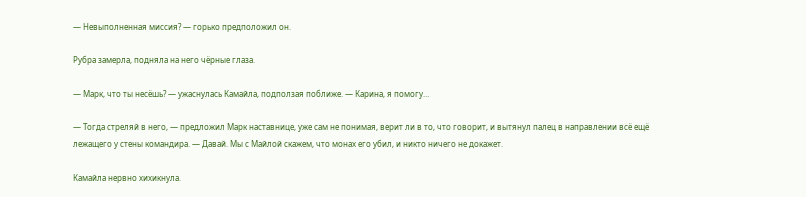— Невыполненная миссия? — горько предположил он.

Рубра замерла, подняла на него чёрные глаза.

— Марк, что ты несёшь? — ужаснулась Камайла, подползая поближе. — Карина, я помогу…

— Тогда стреляй в него, — предложил Марк наставнице, уже сам не понимая, верит ли в то, что говорит, и вытянул палец в направлении всё ещё лежащего у стены командира. — Давай. Мы с Майлой скажем, что монах его убил, и никто ничего не докажет.

Камайла нервно хихикнула.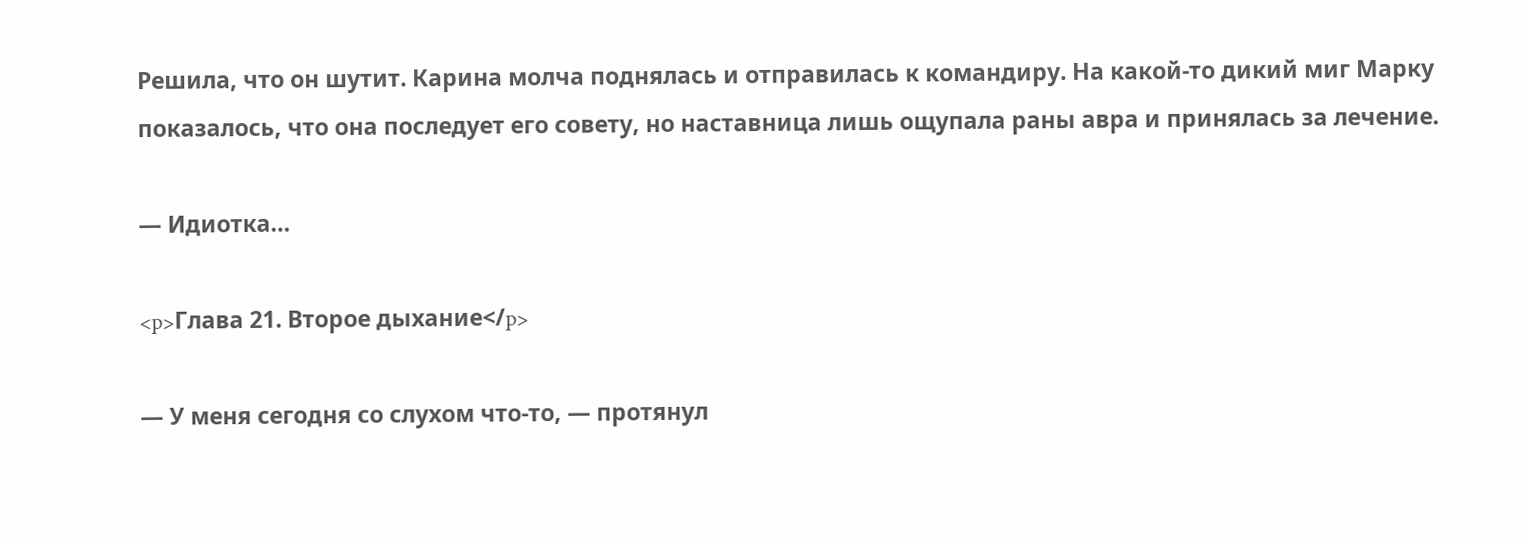Решила, что он шутит. Карина молча поднялась и отправилась к командиру. На какой-то дикий миг Марку показалось, что она последует его совету, но наставница лишь ощупала раны авра и принялась за лечение.

— Идиотка…

<p>Глава 21. Второе дыхание</p>

— У меня сегодня со слухом что-то, — протянул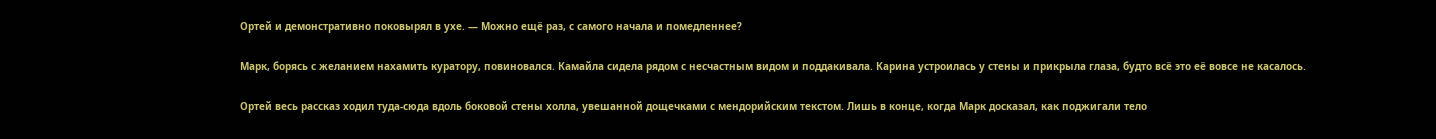Ортей и демонстративно поковырял в ухе. — Можно ещё раз, с самого начала и помедленнее?

Марк, борясь с желанием нахамить куратору, повиновался. Камайла сидела рядом с несчастным видом и поддакивала. Карина устроилась у стены и прикрыла глаза, будто всё это её вовсе не касалось.

Ортей весь рассказ ходил туда-сюда вдоль боковой стены холла, увешанной дощечками с мендорийским текстом. Лишь в конце, когда Марк досказал, как поджигали тело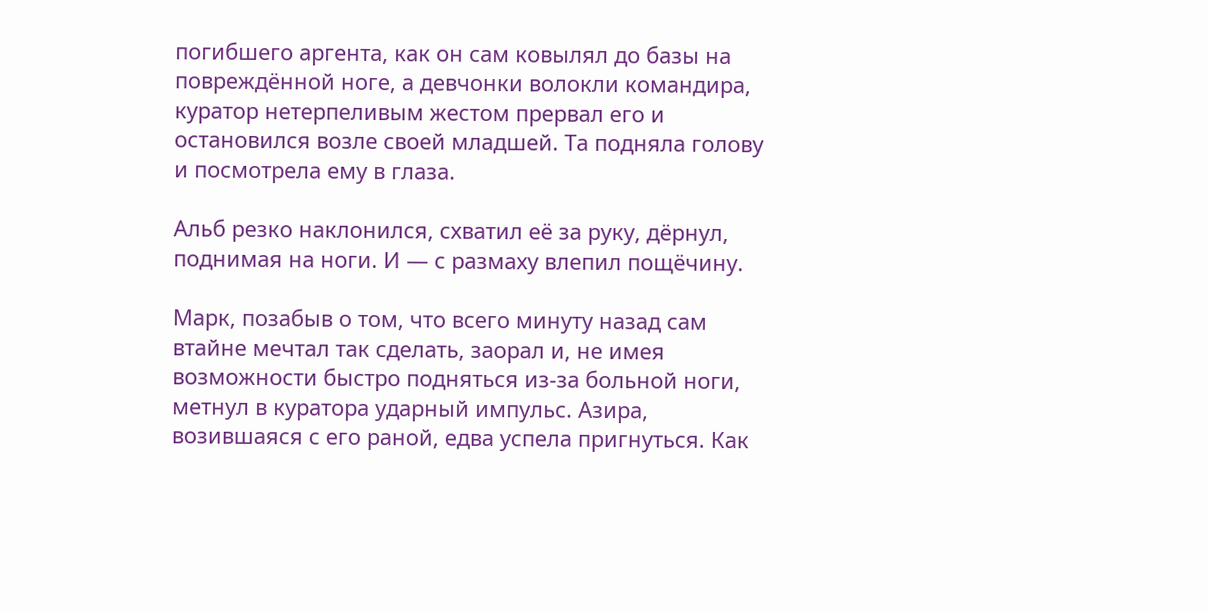погибшего аргента, как он сам ковылял до базы на повреждённой ноге, а девчонки волокли командира, куратор нетерпеливым жестом прервал его и остановился возле своей младшей. Та подняла голову и посмотрела ему в глаза.

Альб резко наклонился, схватил её за руку, дёрнул, поднимая на ноги. И — с размаху влепил пощёчину.

Марк, позабыв о том, что всего минуту назад сам втайне мечтал так сделать, заорал и, не имея возможности быстро подняться из-за больной ноги, метнул в куратора ударный импульс. Азира, возившаяся с его раной, едва успела пригнуться. Как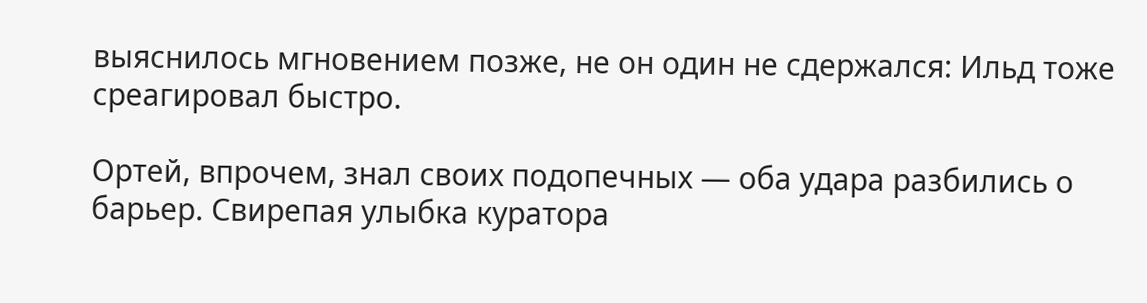выяснилось мгновением позже, не он один не сдержался: Ильд тоже среагировал быстро.

Ортей, впрочем, знал своих подопечных — оба удара разбились о барьер. Свирепая улыбка куратора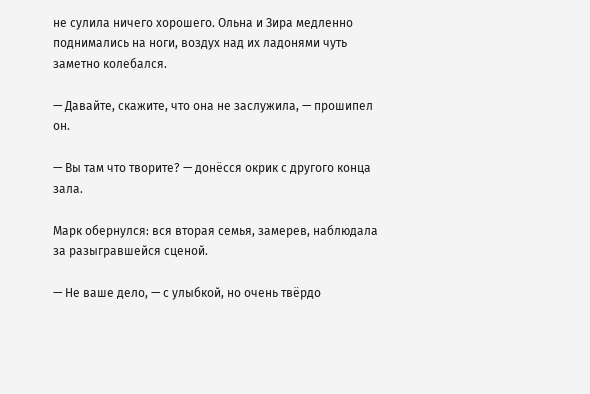не сулила ничего хорошего. Ольна и Зира медленно поднимались на ноги, воздух над их ладонями чуть заметно колебался.

— Давайте, скажите, что она не заслужила, — прошипел он.

— Вы там что творите? — донёсся окрик с другого конца зала.

Марк обернулся: вся вторая семья, замерев, наблюдала за разыгравшейся сценой.

— Не ваше дело, — с улыбкой, но очень твёрдо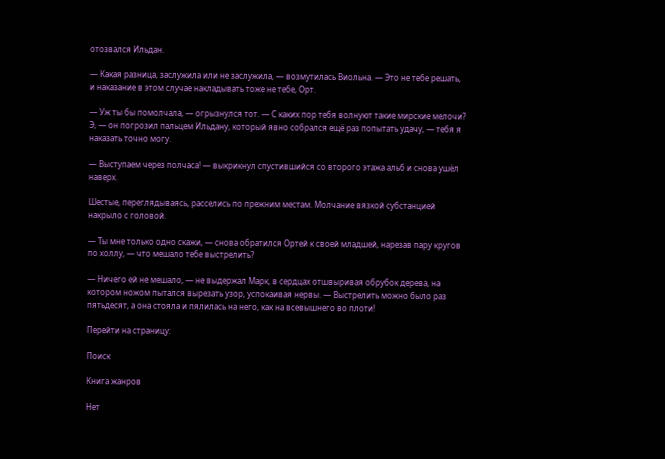отозвался Ильдан.

— Какая разница, заслужила или не заслужила, — возмутилась Виольна. — Это не тебе решать, и наказание в этом случае накладывать тоже не тебе, Орт.

— Уж ты бы помолчала, — огрызнулся тот. — С каких пор тебя волнуют такие мирские мелочи? Э, — он погрозил пальцем Ильдану, который явно собрался ещё раз попытать удачу, — тебя я наказать точно могу.

— Выступаем через полчаса! — выкрикнул спустившийся со второго этажа альб и снова ушёл наверх.

Шестые, переглядываясь, расселись по прежним местам. Молчание вязкой субстанцией накрыло с головой.

— Ты мне только одно скажи, — снова обратился Ортей к своей младшей, нарезав пару кругов по холлу, — что мешало тебе выстрелить?

— Ничего ей не мешало, — не выдержал Марк, в сердцах отшвыривая обрубок дерева, на котором ножом пытался вырезать узор, успокаивая нервы. — Выстрелить можно было раз пятьдесят, а она стояла и пялилась на него, как на всевышнего во плоти!

Перейти на страницу:

Поиск

Книга жанров

Нет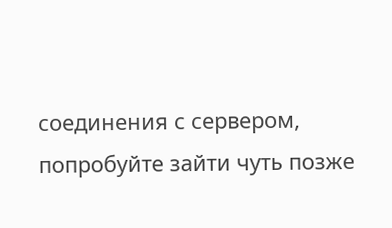соединения с сервером, попробуйте зайти чуть позже